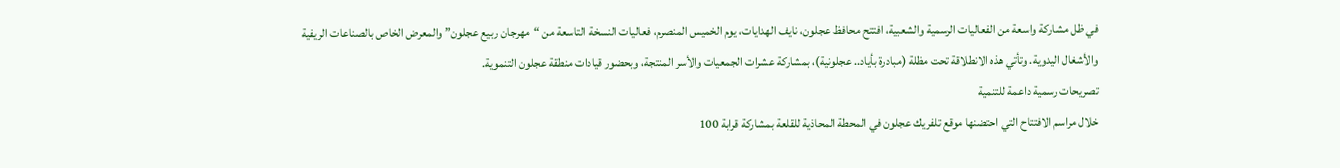في ظل مشاركة واسعة من الفعاليات الرسمية والشعبية، افتتح محافظ عجلون، نايف الهدايات، يوم الخميس المنصرم، فعاليات النسخة التاسعة من “مهرجان ربيع عجلون” والمعرض الخاص بالصناعات الريفية والأشغال اليدوية. وتأتي هذه الانطلاقة تحت مظلة (مبادرة بأياد.. عجلونية)، بمشاركة عشرات الجمعيات والأسر المنتجة، وبحضور قيادات منطقة عجلون التنموية.
تصريحات رسمية داعمة للتنمية
خلال مراسم الافتتاح التي احتضنها موقع تلفريك عجلون في المحطة المحاذية للقلعة بمشاركة قرابة 100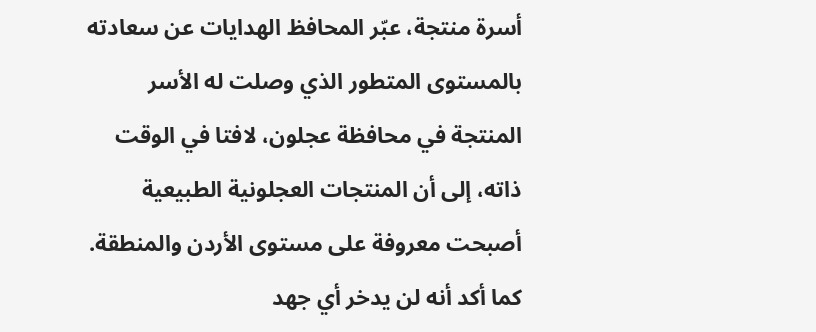أسرة منتجة، عبّر المحافظ الهدايات عن سعادته بالمستوى المتطور الذي وصلت له الأسر المنتجة في محافظة عجلون، لافتا في الوقت ذاته، إلى أن المنتجات العجلونية الطبيعية أصبحت معروفة على مستوى الأردن والمنطقة.
كما أكد أنه لن يدخر أي جهد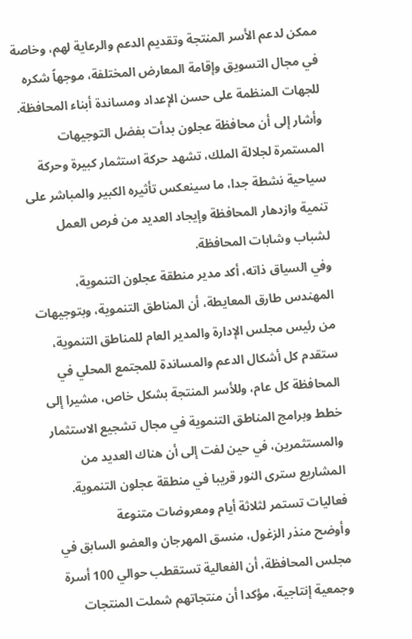ممكن لدعم الأسر المنتجة وتقديم الدعم والرعاية لهم، وخاصة في مجال التسويق وإقامة المعارض المختلفة، موجهاً شكره للجهات المنظمة على حسن الإعداد ومساندة أبناء المحافظة. وأشار إلى أن محافظة عجلون بدأت بفضل التوجيهات المستمرة لجلالة الملك، تشهد حركة استثمار كبيرة وحركة سياحية نشطة جدا، ما سينعكس تأثيره الكبير والمباشر على تنمية وازدهار المحافظة وإيجاد العديد من فرص العمل لشباب وشابات المحافظة.
وفي السياق ذاته، أكد مدير منطقة عجلون التنموية، المهندس طارق المعايطة، أن المناطق التنموية، وبتوجيهات من رئيس مجلس الإدارة والمدير العام للمناطق التنموية، ستقدم كل أشكال الدعم والمساندة للمجتمع المحلي في المحافظة كل عام، وللأسر المنتجة بشكل خاص، مشيرا إلى خطط وبرامج المناطق التنموية في مجال تشجيع الاستثمار والمستثمرين، في حين لفت إلى أن هناك العديد من المشاريع سترى النور قريبا في منطقة عجلون التنموية.
فعاليات تستمر لثلاثة أيام ومعروضات متنوعة
وأوضح منذر الزغول، منسق المهرجان والعضو السابق في مجلس المحافظة، أن الفعالية تستقطب حوالي 100 أسرة وجمعية إنتاجية، مؤكدا أن منتجاتهم شملت المنتجات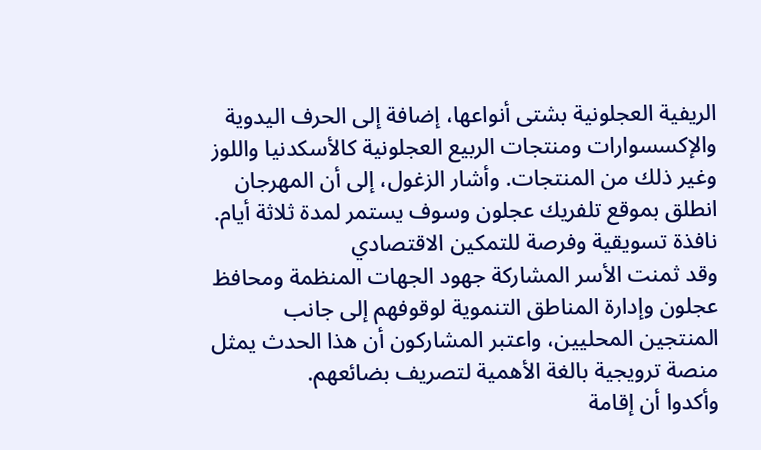الريفية العجلونية بشتى أنواعها، إضافة إلى الحرف اليدوية والإكسسوارات ومنتجات الربيع العجلونية كالأسكدنيا واللوز وغير ذلك من المنتجات. وأشار الزغول، إلى أن المهرجان انطلق بموقع تلفريك عجلون وسوف يستمر لمدة ثلاثة أيام.
نافذة تسويقية وفرصة للتمكين الاقتصادي
وقد ثمنت الأسر المشاركة جهود الجهات المنظمة ومحافظ عجلون وإدارة المناطق التنموية لوقوفهم إلى جانب المنتجين المحليين، واعتبر المشاركون أن هذا الحدث يمثل منصة ترويجية بالغة الأهمية لتصريف بضائعهم.
وأكدوا أن إقامة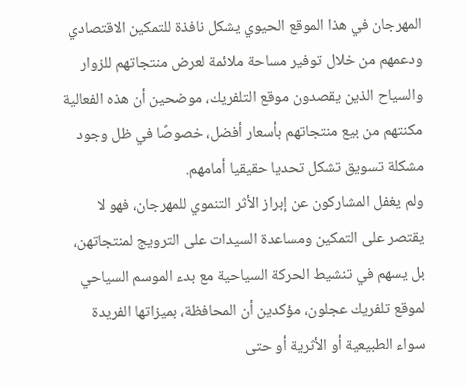المهرجان في هذا الموقع الحيوي يشكل نافذة للتمكين الاقتصادي ودعمهم من خلال توفير مساحة ملائمة لعرض منتجاتهم للزوار والسياح الذين يقصدون موقع التلفريك، موضحين أن هذه الفعالية مكنتهم من بيع منتجاتهم بأسعار أفضل، خصوصًا في ظل وجود مشكلة تسويق تشكل تحديا حقيقيا أمامهم.
ولم يغفل المشاركون عن إبراز الأثر التنموي للمهرجان، فهو لا يقتصر على التمكين ومساعدة السيدات على الترويج لمنتجاتهن، بل يسهم في تنشيط الحركة السياحية مع بدء الموسم السياحي لموقع تلفريك عجلون، مؤكدين أن المحافظة، بميزاتها الفريدة سواء الطبيعية أو الأثرية أو حتى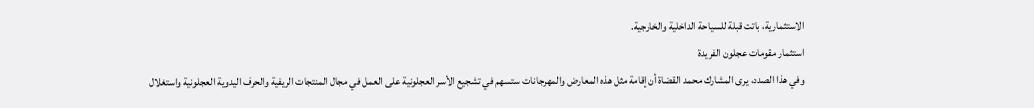الاستثمارية، باتت قبلة للسياحة الداخلية والخارجية.
استثمار مقومات عجلون الفريدة
وفي هذا الصدد، يرى المشارك محمد القضاة أن إقامة مثل هذه المعارض والمهرجانات ستسهم في تشجيع الأسر العجلونية على العمل في مجال المنتجات الريفية والحرف اليدوية العجلونية واستغلال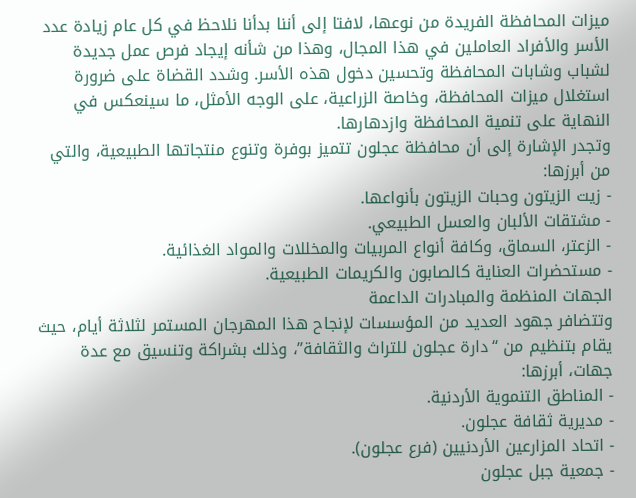ميزات المحافظة الفريدة من نوعها، لافتا إلى أننا بدأنا نلاحظ في كل عام زيادة عدد الأسر والأفراد العاملين في هذا المجال، وهذا من شأنه إيجاد فرص عمل جديدة لشباب وشابات المحافظة وتحسين دخول هذه الأسر. وشدد القضاة على ضرورة استغلال ميزات المحافظة، وخاصة الزراعية، على الوجه الأمثل، ما سينعكس في النهاية على تنمية المحافظة وازدهارها.
وتجدر الإشارة إلى أن محافظة عجلون تتميز بوفرة وتنوع منتجاتها الطبيعية، والتي من أبرزها:
- زيت الزيتون وحبات الزيتون بأنواعها.
- مشتقات الألبان والعسل الطبيعي.
- الزعتر، السماق، وكافة أنواع المربيات والمخللات والمواد الغذائية.
- مستحضرات العناية كالصابون والكريمات الطبيعية.
الجهات المنظمة والمبادرات الداعمة
وتتضافر جهود العديد من المؤسسات لإنجاح هذا المهرجان المستمر لثلاثة أيام، حيث يقام بتنظيم من “دارة عجلون للتراث والثقافة”، وذلك بشراكة وتنسيق مع عدة جهات، أبرزها:
- المناطق التنموية الأردنية.
- مديرية ثقافة عجلون.
- اتحاد المزارعين الأردنيين (فرع عجلون).
- جمعية جبل عجلون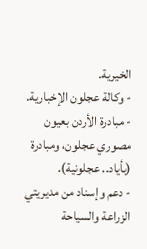الخيرية.
- وكالة عجلون الإخبارية.
- مبادرة الأردن بعيون مصوري عجلون، ومبادرة (بأياد.. عجلونية).
- دعم وإسناد من مديريتي الزراعة والسياحة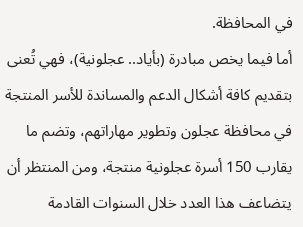في المحافظة.
أما فيما يخص مبادرة (بأياد.. عجلونية)، فهي تُعنى بتقديم كافة أشكال الدعم والمساندة للأسر المنتجة في محافظة عجلون وتطوير مهاراتهم، وتضم ما يقارب 150 أسرة عجلونية منتجة، ومن المنتظر أن يتضاعف هذا العدد خلال السنوات القادمة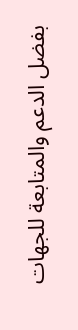بفضل الدعم والمتابعة للجهات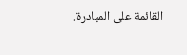القائمة على المبادرة.